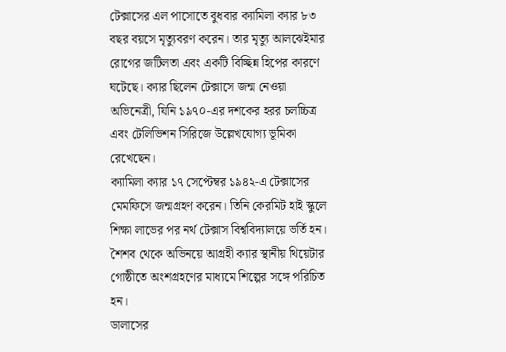টেক্সাসের এল পাসোতে বুধবার ক্যামিলা ক্যার ৮৩ বছর বয়সে মৃত্যুবরণ করেন। তার মৃত্যু আলঝেইমার রোগের জটিলতা এবং একটি বিচ্ছিন্ন হিপের কারণে ঘটেছে। ক্যার ছিলেন টেক্সাসে জন্ম নেওয়া অভিনেত্রী, যিনি ১৯৭০-এর দশকের হরর চলচ্চিত্র এবং টেলিভিশন সিরিজে উল্লেখযোগ্য ভূমিকা রেখেছেন।
ক্যামিলা ক্যার ১৭ সেপ্টেম্বর ১৯৪২-এ টেক্সাসের মেমফিসে জন্মগ্রহণ করেন। তিনি কেরমিট হাই স্কুলে শিক্ষা লাভের পর নর্থ টেক্সাস বিশ্ববিদ্যালয়ে ভর্তি হন। শৈশব থেকে অভিনয়ে আগ্রহী ক্যার স্থানীয় থিয়েটার গোষ্ঠীতে অংশগ্রহণের মাধ্যমে শিল্পের সঙ্গে পরিচিত হন।
ডালাসের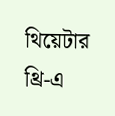থিয়েটার থ্রি-এ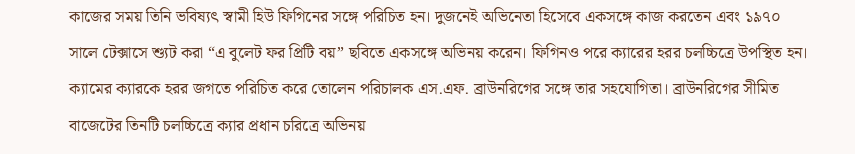কাজের সময় তিনি ভবিষ্যৎ স্বামী হিউ ফিগিনের সঙ্গে পরিচিত হন। দুজনেই অভিনেতা হিসেবে একসঙ্গে কাজ করতেন এবং ১৯৭০ সালে টেক্সাসে শ্যুট করা “এ বুলেট ফর প্রিটি বয়” ছবিতে একসঙ্গে অভিনয় করেন। ফিগিনও পরে ক্যারের হরর চলচ্চিত্রে উপস্থিত হন।
ক্যামের ক্যারকে হরর জগতে পরিচিত করে তোলেন পরিচালক এস.এফ. ব্রাউনরিগের সঙ্গে তার সহযোগিতা। ব্রাউনরিগের সীমিত বাজেটের তিনটি চলচ্চিত্রে ক্যার প্রধান চরিত্রে অভিনয়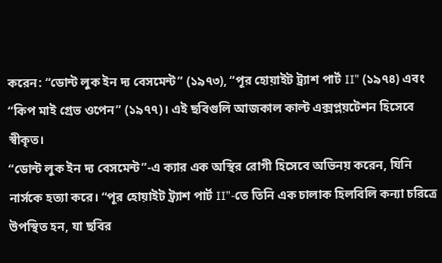করেন: “ডোন্ট লুক ইন দ্য বেসমেন্ট” (১৯৭৩), “পূর হোয়াইট ট্র্যাশ পার্ট II” (১৯৭৪) এবং “কিপ মাই গ্রেভ ওপেন” (১৯৭৭)। এই ছবিগুলি আজকাল কাল্ট এক্সপ্লয়টেশন হিসেবে স্বীকৃত।
“ডোন্ট লুক ইন দ্য বেসমেন্ট”-এ ক্যার এক অস্থির রোগী হিসেবে অভিনয় করেন, যিনি নার্সকে হত্যা করে। “পূর হোয়াইট ট্র্যাশ পার্ট II”-তে তিনি এক চালাক হিলবিলি কন্যা চরিত্রে উপস্থিত হন, যা ছবির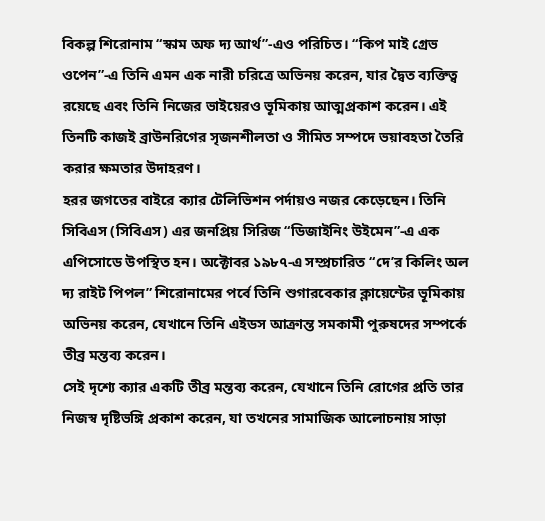বিকল্প শিরোনাম “স্কাম অফ দ্য আর্থ”-এও পরিচিত। “কিপ মাই গ্রেভ ওপেন”-এ তিনি এমন এক নারী চরিত্রে অভিনয় করেন, যার দ্বৈত ব্যক্তিত্ব রয়েছে এবং তিনি নিজের ভাইয়েরও ভূমিকায় আত্মপ্রকাশ করেন। এই তিনটি কাজই ব্রাউনরিগের সৃজনশীলতা ও সীমিত সম্পদে ভয়াবহতা তৈরি করার ক্ষমতার উদাহরণ।
হরর জগতের বাইরে ক্যার টেলিভিশন পর্দায়ও নজর কেড়েছেন। তিনি সিবিএস (সিবিএস) এর জনপ্রিয় সিরিজ “ডিজাইনিং উইমেন”-এ এক এপিসোডে উপস্থিত হন। অক্টোবর ১৯৮৭-এ সম্প্রচারিত “দে’র কিলিং অল দ্য রাইট পিপল” শিরোনামের পর্বে তিনি শুগারবেকার ক্লায়েন্টের ভূমিকায় অভিনয় করেন, যেখানে তিনি এইডস আক্রান্ত সমকামী পুরুষদের সম্পর্কে তীব্র মন্তব্য করেন।
সেই দৃশ্যে ক্যার একটি তীব্র মন্তব্য করেন, যেখানে তিনি রোগের প্রতি তার নিজস্ব দৃষ্টিভঙ্গি প্রকাশ করেন, যা তখনের সামাজিক আলোচনায় সাড়া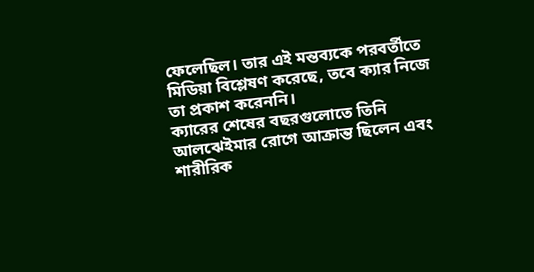ফেলেছিল। তার এই মন্তব্যকে পরবর্তীতে মিডিয়া বিশ্লেষণ করেছে, তবে ক্যার নিজে তা প্রকাশ করেননি।
ক্যারের শেষের বছরগুলোতে তিনি আলঝেইমার রোগে আক্রান্ত ছিলেন এবং শারীরিক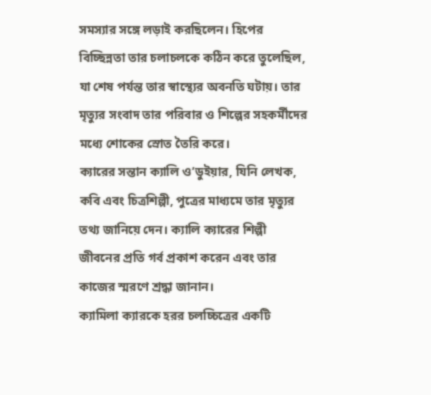সমস্যার সঙ্গে লড়াই করছিলেন। হিপের বিচ্ছিন্নতা তার চলাচলকে কঠিন করে তুলেছিল, যা শেষ পর্যন্ত তার স্বাস্থ্যের অবনতি ঘটায়। তার মৃত্যুর সংবাদ তার পরিবার ও শিল্পের সহকর্মীদের মধ্যে শোকের স্রোত তৈরি করে।
ক্যারের সন্তান ক্যালি ও’ডুইয়ার, যিনি লেখক, কবি এবং চিত্রশিল্পী, পুত্রের মাধ্যমে তার মৃত্যুর তথ্য জানিয়ে দেন। ক্যালি ক্যারের শিল্পী জীবনের প্রতি গর্ব প্রকাশ করেন এবং তার কাজের স্মরণে শ্রদ্ধা জানান।
ক্যামিলা ক্যারকে হরর চলচ্চিত্রের একটি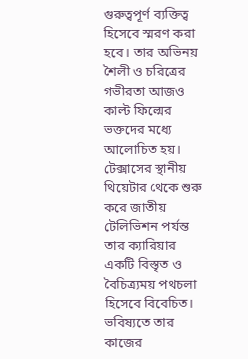গুরুত্বপূর্ণ ব্যক্তিত্ব হিসেবে স্মরণ করা হবে। তার অভিনয় শৈলী ও চরিত্রের গভীরতা আজও কাল্ট ফিল্মের ভক্তদের মধ্যে আলোচিত হয়। টেক্সাসের স্থানীয় থিয়েটার থেকে শুরু করে জাতীয় টেলিভিশন পর্যন্ত তার ক্যারিয়ার একটি বিস্তৃত ও বৈচিত্র্যময় পথচলা হিসেবে বিবেচিত। ভবিষ্যতে তার কাজের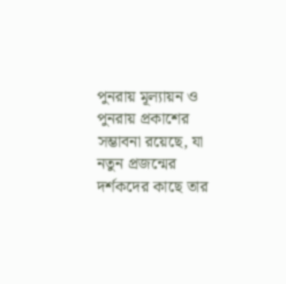পুনরায় মূল্যায়ন ও পুনরায় প্রকাশের সম্ভাবনা রয়েছে, যা নতুন প্রজন্মের দর্শকদের কাছে তার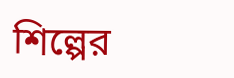শিল্পের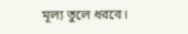মূল্য তুলে ধরবে।